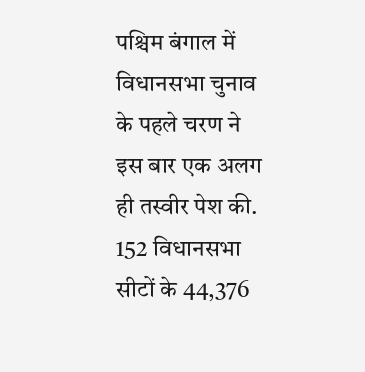पश्चिम बंगाल में विधानसभा चुनाव के पहले चरण ने इस बार एक अलग ही तस्वीर पेश की. 152 विधानसभा सीटों के 44,376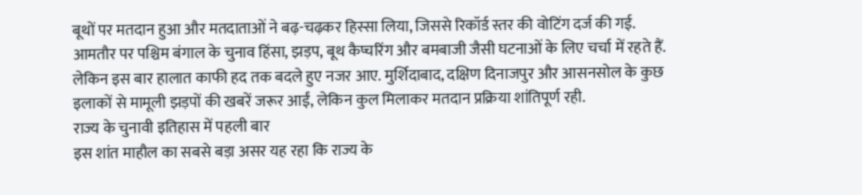बूथों पर मतदान हुआ और मतदाताओं ने बढ़-चढ़कर हिस्सा लिया, जिससे रिकॉर्ड स्तर की वोटिंग दर्ज की गई. आमतौर पर पश्चिम बंगाल के चुनाव हिंसा, झड़प, बूथ कैप्चरिंग और बमबाजी जैसी घटनाओं के लिए चर्चा में रहते हैं. लेकिन इस बार हालात काफी हद तक बदले हुए नजर आए. मुर्शिदाबाद, दक्षिण दिनाजपुर और आसनसोल के कुछ इलाकों से मामूली झड़पों की खबरें जरूर आईं, लेकिन कुल मिलाकर मतदान प्रक्रिया शांतिपूर्ण रही.
राज्य के चुनावी इतिहास में पहली बार
इस शांत माहौल का सबसे बड़ा असर यह रहा कि राज्य के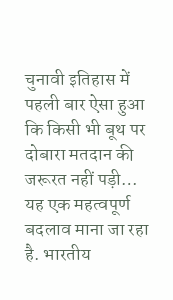चुनावी इतिहास में पहली बार ऐसा हुआ कि किसी भी बूथ पर दोबारा मतदान की जरूरत नहीं पड़ी… यह एक महत्वपूर्ण बदलाव माना जा रहा है. भारतीय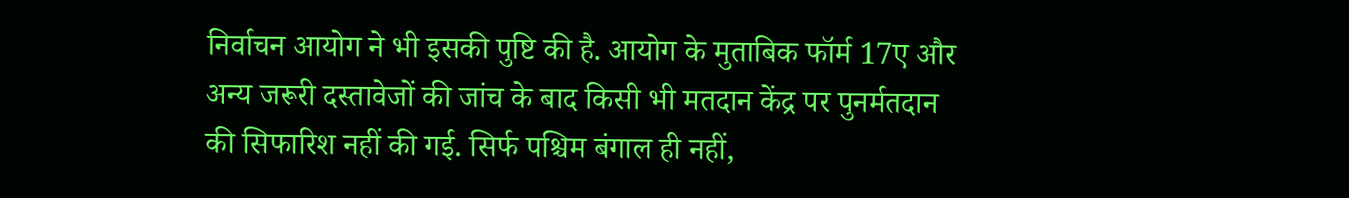निर्वाचन आयोग ने भी इसकी पुष्टि की है. आयोग के मुताबिक फॉर्म 17ए और अन्य जरूरी दस्तावेजों की जांच के बाद किसी भी मतदान केंद्र पर पुनर्मतदान की सिफारिश नहीं की गई. सिर्फ पश्चिम बंगाल ही नहीं,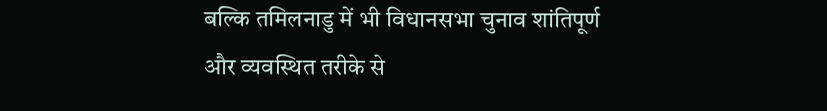बल्कि तमिलनाडु में भी विधानसभा चुनाव शांतिपूर्ण और व्यवस्थित तरीके से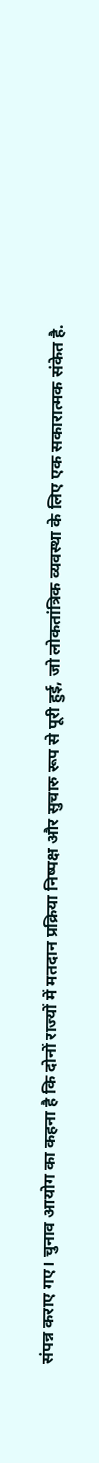संपन्न कराए गए। चुनाव आयोग का कहना है कि दोनों राज्यों में मतदान प्रक्रिया निष्पक्ष और सुचारु रूप से पूरी हुई, जो लोकतांत्रिक व्यवस्था के लिए एक सकारात्मक संकेत है.